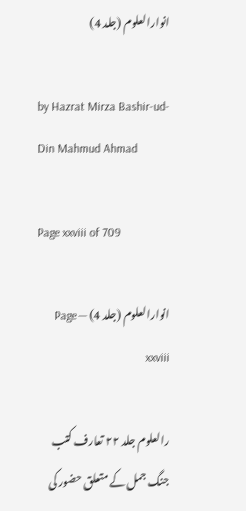انوارالعلوم (جلد 4)

by Hazrat Mirza Bashir-ud-Din Mahmud Ahmad

Page xxviii of 709

انوارالعلوم (جلد 4) — Page xxviii

رالعلوم جلد ۲۲ تعارف کتب جنگ جمل کے متعلق حضور کی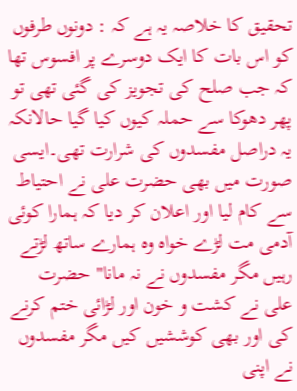تحقیق کا خلاصہ یہ ہے کہ : دونوں طرفوں کو اس بات کا ایک دوسرے پر افسوس تھا کہ جب صلح کی تجویز کی گئی تھی تو پھر دھوکا سے حملہ کیوں کیا گیا حالانکہ یہ دراصل مفسدوں کی شرارت تھی۔ایسی صورت میں بھی حضرت علی نے احتیاط سے کام لیا اور اعلان کر دیا کہ ہمارا کوئی آدمی مت لڑے خواہ وہ ہمارے ساتھ لڑتے رہیں مگر مفسدوں نے نہ مانا" حضرت علی نے کشت و خون اور لڑائی ختم کرنے کی اور بھی کوششیں کیں مگر مفسدوں نے اپنی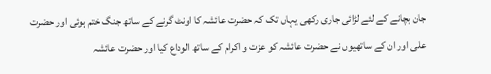جان بچانے کے لئے لڑائی جاری رکھی یہاں تک کہ حضرت عائشہ کا اونٹ گرنے کے ساتھ جنگ ختم ہوئی اور حضرت علی اور ان کے ساتھیوں نے حضرت عائشہ کو عزت و اکرام کے ساتھ الوداع کیا اور حضرت عائشہ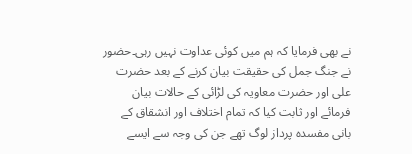نے بھی فرمایا کہ ہم میں کوئی عداوت نہیں رہی۔حضور نے جنگ جمل کی حقیقت بیان کرنے کے بعد حضرت علی اور حضرت معاویہ کی لڑائی کے حالات بیان فرمائے اور ثابت کیا کہ تمام اختلاف اور انشقاق کے بانی مفسدہ پرداز لوگ تھے جن کی وجہ سے ایسے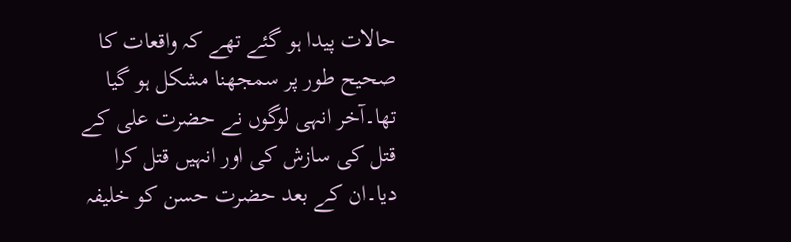حالات پیدا ہو گئے تھے کہ واقعات کا صحیح طور پر سمجھنا مشکل ہو گیا تھا۔آخر انہی لوگوں نے حضرت علی کے قتل کی سازش کی اور انہیں قتل کرا دیا۔ان کے بعد حضرت حسن کو خلیفہ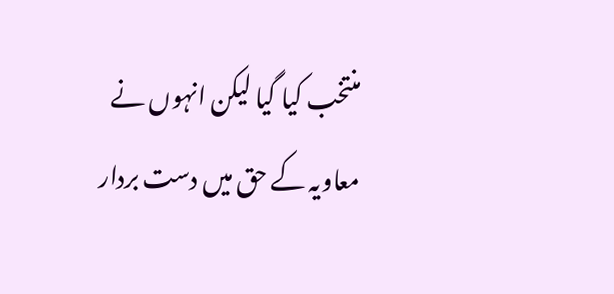منتخب کیا گیا لیکن انہوں نے معاویہ کے حق میں دست بردار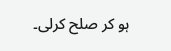ہو کر صلح کرلی۔